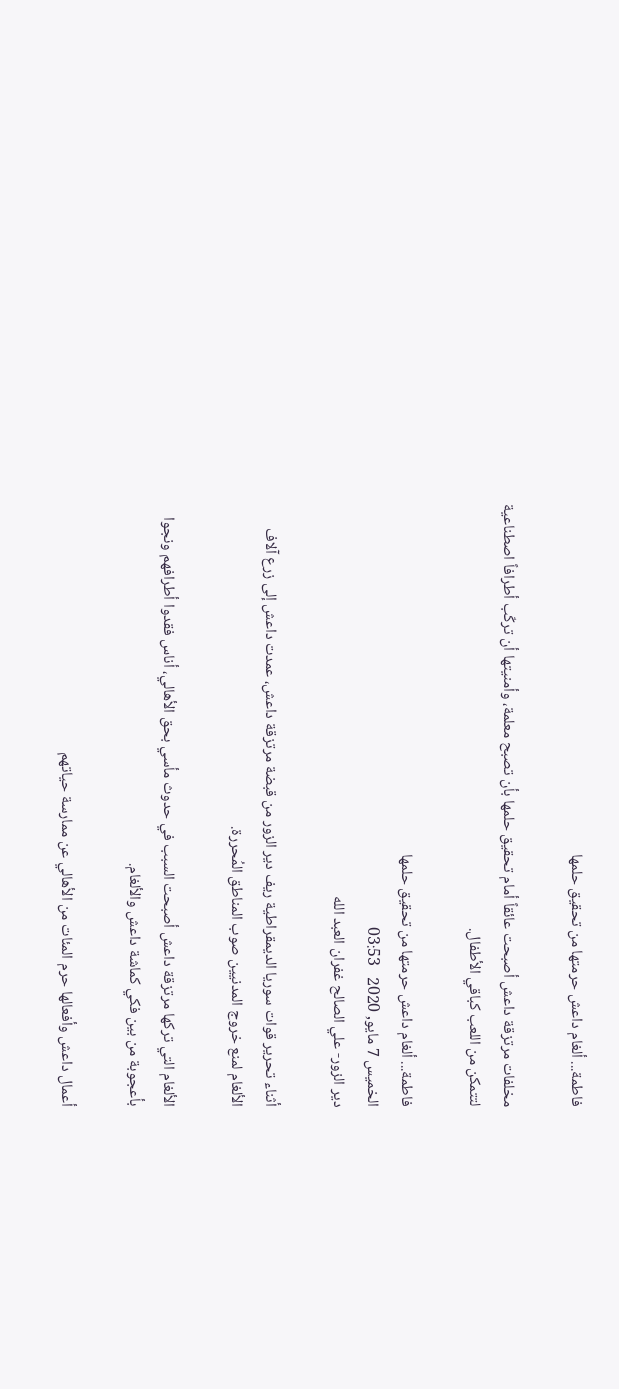فاطمة... ألغام داعش حرمتها من تحقيق حلمها

مخلفات مرتزقة داعش أصبحت عائقاً أمام تحقيق حلمها بأن تصبح معلمة، وأمنيتها أن تركّب أطرافاً اصطناعية لتتمكن من اللعب كباقي الأطفال.

فاطمة... ألغام داعش حرمتها من تحقيق حلمها
الخميس 7 مايو, 2020   03:53
دير الزور- علي الصالح غفران العبد الله

أثناء تحرير قوات سوريا الديمقراطية ريف دير الزور من قبضة مرتزقة داعش، عمدت داعش إلى زرع آلاف الألغام لمنع خروج المدنيين صوب المناطق المُحررة.

الألغام التي تركها مرتزقة داعش أصبحت السبب في حدوث مأسي بحق الأهالي، أناس فقدوا أطرافهم ونجوا بأعجوبة من بين فكي كماشة داعش والألغام.

أعمال داعش وأفعالها حرم المئات من الأهالي عن ممارسة حياتهم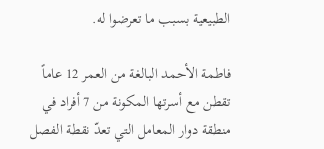الطبيعية بسبب ما تعرضوا له.

فاطمة الأحمد البالغة من العمر 12 عاماً تقطن مع أسرتها المكونة من 7 أفراد في منطقة دوار المعامل التي تعدّ نقطة الفصل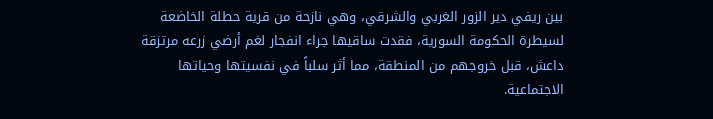بين ريفي دير الزور الغربي والشرقي، وهي نازحة من قرية حطلة الخاضعة لسيطرة الحكومة السورية، فقدت ساقيها جراء انفجار لغم أرضي زرعه مرتزقة داعش، قبل خروجهم من المنطقة، مما أثر سلباً في نفسيتها وحياتها الاجتماعية.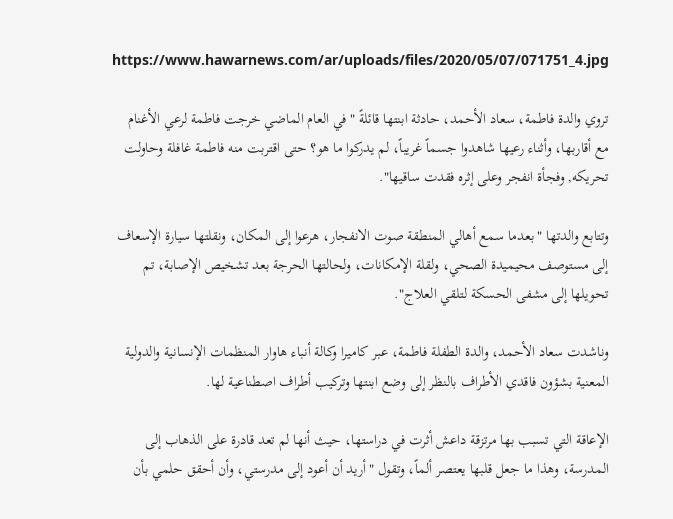https://www.hawarnews.com/ar/uploads/files/2020/05/07/071751_4.jpg

تروي والدة فاطمة، سعاد الأحمد، حادثة ابنتها قائلةً "في العام الماضي خرجت فاطمة لرعي الأغنام مع أقاربها، وأثناء رعيها شاهدوا جسماً غريباً، لم يدركوا ما هو؟ حتى اقتربت منه فاطمة غافلة وحاولت تحريكه, وفجأة انفجر وعلى إثره فقدت ساقيها".

وتتابع والدتها "بعدما سمع أهالي المنطقة صوت الانفجار، هرعوا إلى المكان، ونقلتها سيارة الإسعاف إلى مستوصف محيميدة الصحي، ولقلة الإمكانات، ولحالتها الحرجة بعد تشخيص الإصابة، تم تحويلها إلى مشفى الحسكة لتلقي العلاج".

وناشدت سعاد الأحمد، والدة الطفلة فاطمة، عبر كاميرا وكالة أنباء هاوار المنظمات الإنسانية والدولية المعنية بشؤون فاقدي الأطراف بالنظر إلى وضع ابنتها وتركيب أطراف اصطناعية لها.

الإعاقة التي تسبب بها مرتزقة داعش أثرت في دراستها، حيث أنها لم تعد قادرة على الذهاب إلى المدرسة، وهذا ما جعل قلبها يعتصر ألماً، وتقول "أريد أن أعود إلى مدرستي، وأن أحقق حلمي بأن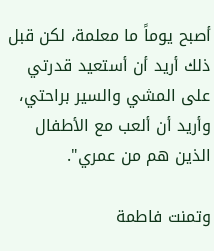أصبح يوماً ما معلمة، لكن قبل ذلك أريد أن أستعيد قدرتي على المشي والسير براحتي، وأريد أن ألعب مع الأطفال الذين هم من عمري".

وتمنت فاطمة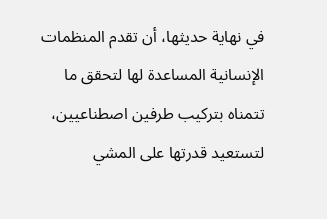في نهاية حديثها، أن تقدم المنظمات الإنسانية المساعدة لها لتحقق ما تتمناه بتركيب طرفين اصطناعيين، لتستعيد قدرتها على المشي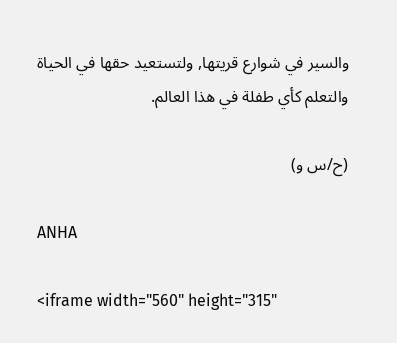والسير في شوارع قريتها, ولتستعيد حقها في الحياة والتعلم كأي طفلة في هذا العالم.

(ح/س و)

ANHA

<iframe width="560" height="315"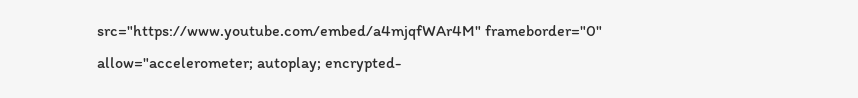src="https://www.youtube.com/embed/a4mjqfWAr4M" frameborder="0" allow="accelerometer; autoplay; encrypted-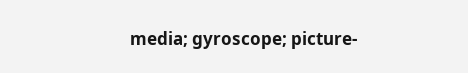media; gyroscope; picture-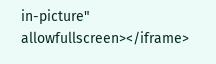in-picture" allowfullscreen></iframe>